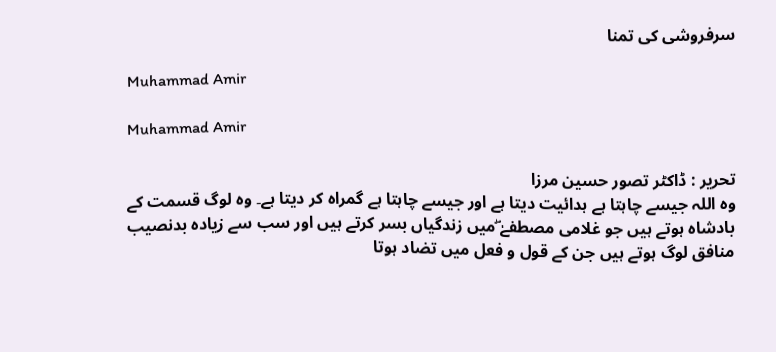سرفروشی کی تمنا

Muhammad Amir

Muhammad Amir

تحریر : ڈاکٹر تصور حسین مرزا
وہ اللہ جیسے چاہتا ہے ہدائیت دیتا ہے اور جیسے چاہتا ہے گمراہ کر دیتا ہے۔ وہ لوگ قسمت کے بادشاہ ہوتے ہیں جو غلامی مصطفےٰ ۖمیں زندگیاں بسر کرتے ہیں اور سب سے زیادہ بدنصیب منافق لوگ ہوتے ہیں جن کے قول و فعل میں تضاد ہوتا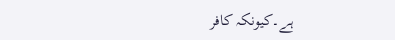ہے۔کیونکہ کافر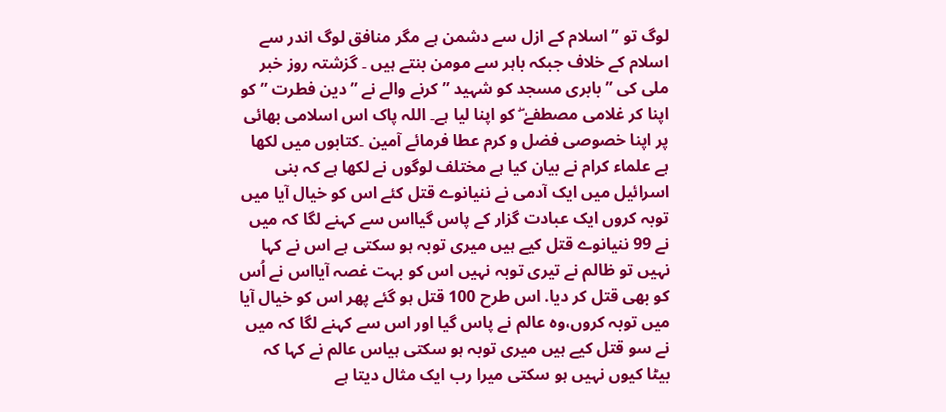لوگ تو ” اسلام کے ازل سے دشمن ہے مگر منافق لوگ اندر سے اسلام کے خلاف جبکہ باہر سے مومن بنتے ہیں ۔ گزشتہ روز خبر ملی کی ” بابری مسجد کو شہید ” کرنے والے نے ” دین فطرت ” کو اپنا کر غلامی مصطفےٰ ۖ کو اپنا لیا ہے۔ اللہ پاک اس اسلامی بھائی پر اپنا خصوصی فضل و کرم عطا فرمائے آمین ۔کتابوں میں لکھا ہے علماء کرام نے بیان کیا ہے مختلف لوگوں نے لکھا ہے کہ بنی اسرائیل میں ایک آدمی نے ننیانوے قتل کئے اس کو خیال آیا میں توبہ کروں ایک عبادت گزار کے پاس گیااس سے کہنے لگا کہ میں نے 99 ننیانوے قتل کیے ہیں میری توبہ ہو سکتی ہے اس نے کہا نہیں تو ظالم نے تیری توبہ نہیں اس کو بہت غصہ آیااس نے اُس کو بھی قتل کر دیا. اس طرح 100 قتل ہو گئے پھر اس کو خیال آیا میں توبہ کروں،وہ عالم نے پاس گیا اور اس سے کہنے لگا کہ میں نے سو قتل کیے ہیں میری توبہ ہو سکتی ہیاس عالم نے کہا کہ بیٹا کیوں نہیں ہو سکتی میرا رب ایک مثال دیتا ہے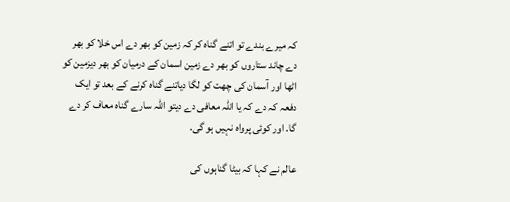کہ میرے بندے تو اتنے گناہ کر کہ زمین کو بھر دے اس خلا کو بھر دے چاند ستاروں کو بھر دے زمین اسمان کے درمیان کو بھر دیزمین کو اٹھا اور آسمان کی چھت کو لگا دیاتنے گناہ کرنے کے بعد تو ایک دفعہ کہ دے کہ یا اللہ معافی دے دیتو اللہ سارے گناہ معاف کر دے گا. اور کوئی پرواہ نہیں ہو گی.

عالم نے کہا کہ بیٹا گناہوں کی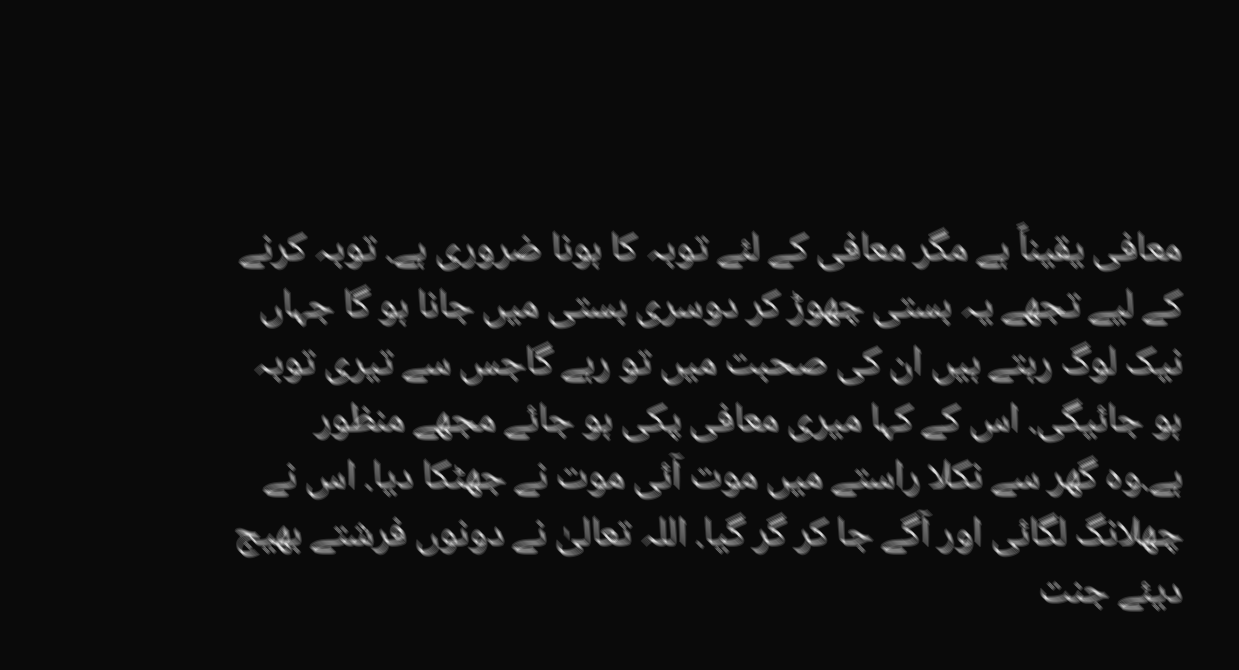معافی یقیناً ہے مگر معافی کے لئے توبہ کا ہونا ضروری ہے. توبہ کرنے کے لیے تجھے یہ بستی چھوڑ کر دوسری بستی میں جانا ہو گا جہاں نیک لوگ رہتے ہیں ان کی صحبت میں تو رہے گاجس سے تیری توبہ ہو جائیگی. اس کے کہا میری معافی پکی ہو جائے مجھے منظور ہے.وہ گھر سے نکلا راستے میں موت آئی موت نے جھٹکا دیا. اس نے چھلانگ لگائی اور آگے جا کر گر گیا. اللہ تعالیٰ نے دونوں فرشتے بھیج دیئے جنت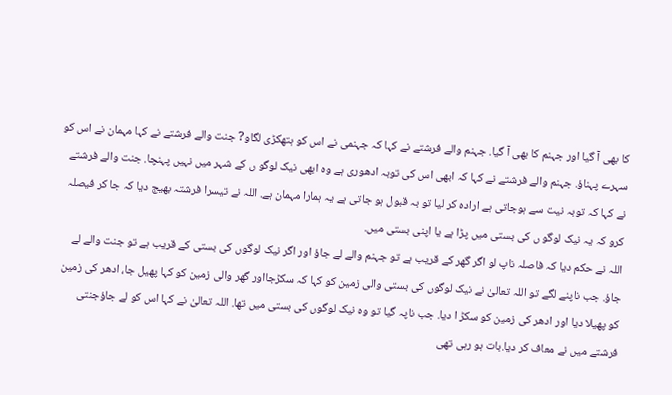کا بھی آ گیا اور جہنم کا بھی آ گیا. جہنم والے فرشتے نے کہا کہ جہنمی نے اس کو ہتھکڑی لگاو? جنت والے فرشتے نے کہا مہمان نے اس کو سہرے پہناؤ. جہنم والے فرشتے نے کہا کہ ابھی اس کی توبہ ادھوری ہے وہ ابھی نیک لوگو ں کے شہر میں نہیں پہنچا. جنت والے فرشتے نے کہا کہ توبہ نیت سے ہوجاتی ہے ارادہ کر لیا تو بہ قبول ہو جاتی ہے یہ ہمارا مہمان ہے. اللہ نے تیسرا فرشتہ بھیج دیا کہ جا کر فیصلہ کرو کہ یہ نیک لوگو ں کی بستی میں پڑا ہے یا اپنی بستی میں.
اللہ نے حکم دیا کہ فاصلہ ناپ لو اگر گھر کے قریب ہے تو جہنم والے لے جاؤ اور اگر نیک لوگوں کی بستی کے قریب ہے تو جنت والے لے جاؤ. جب ناپنے لگے تو اللہ تعالیٰ نے نیک لوگوں کی بستی والی زمین کو کہا کہ سکڑجااور گھر والی زمین کو کہا پھیل جا، ادھر کی زمین کو پھیلا دیا اور ادھر کی زمین کو سکڑ ا دیا. جب ناپہ گیا تو وہ نیک لوگوں کی بستی میں تھا. اللہ تعالیٰ نے کہا اس کو لے جاؤجنتی فرشتے میں نے معاف کر دیا.بات ہو رہی تھی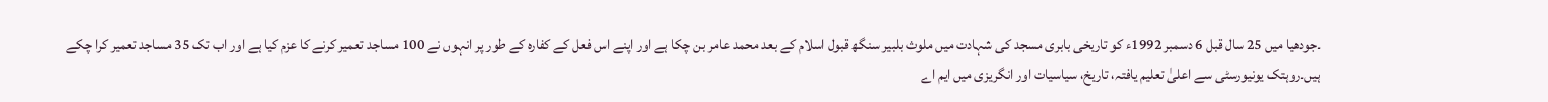۔جودھیا میں 25 سال قبل 6 دسمبر 1992ء کو تاریخی بابری مسجد کی شہادت میں ملوث بلبیر سنگھ قبول اسلام کے بعد محمد عامر بن چکا ہے اور اپنے اس فعل کے کفارہ کے طور پر انہوں نے 100 مساجد تعمیر کرنے کا عزم کیا ہے اور اب تک 35 مساجد تعمیر کرا چکے ہیں۔روہتک یونیورسٹی سے اعلیٰ تعلیم یافتہ، تاریخ، سیاسیات اور انگریزی میں ایم اے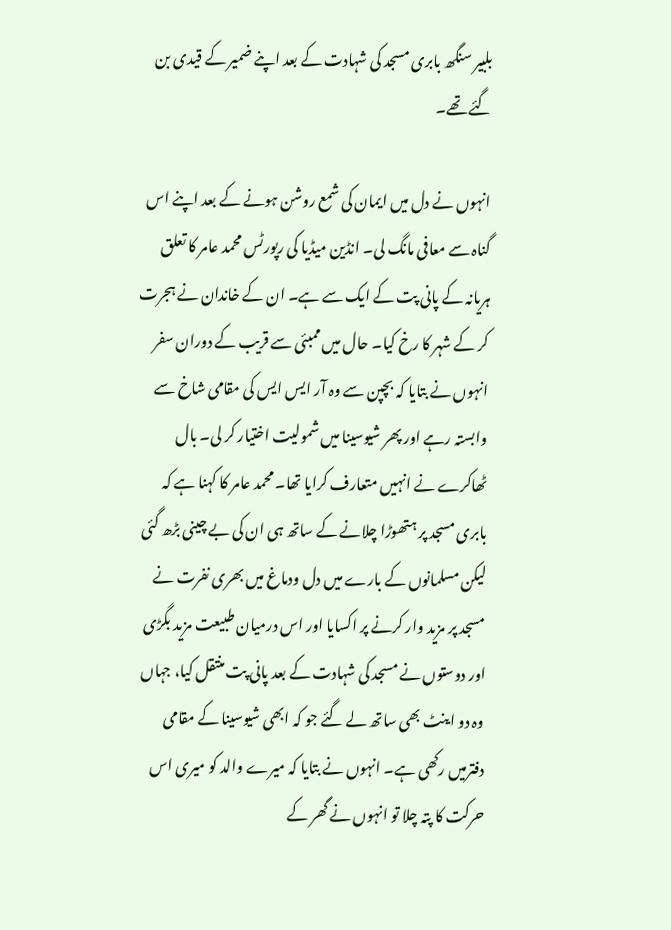بلبیر سنگھ بابری مسجد کی شہادت کے بعد اپنے ضمیر کے قیدی بن گئے تھے۔

انہوں نے دل میں ایمان کی شمع روشن ہونے کے بعد اپنے اس گناہ سے معافی مانگ لی۔ انڈین میڈیا کی رپورٹس محمد عامر کا تعلق ہریانہ کے پانی پت کے ایک سے ہے۔ ان کے خاندان نے ہجرت کر کے شہر کا رخ کیا۔ حال میں ممبئی سے قریب کے دوران سفر انہوں نے بتایا کہ بچپن سے وہ آر ایس ایس کی مقامی شاخ سے وابستہ رہے اور پھر شیوسینا میں شمولیت اختیار کر لی۔ بال ٹھاکرے نے انہیں متعارف کرایا تھا۔ محمد عامر کا کہنا ہے کہ بابری مسجد پر ہتھوڑا چلانے کے ساتھ ہی ان کی بے چینی بڑھ گئی لیکن مسلمانوں کے بارے میں دل ودماغ میں بھری نفرت نے مسجد پر مزید وار کرنے پر اکسایا اور اس درمیان طبیعت مزید بگڑی اور دوستوں نے مسجد کی شہادت کے بعد پانی پت منتقل کیا، جہاں وہ دو اینٹ بھی ساتھ لے گئے جو کہ ابھی شیوسینا کے مقامی دفترمیں رکھی ہے۔ انہوں نے بتایا کہ میرے والد کو میری اس حرکت کا پتہ چلا تو انہوں نے گھر کے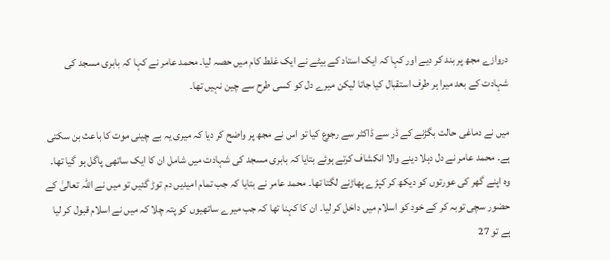دروازے مجھ پر بند کر دیے اور کہا کہ ایک استاد کے بیٹے نے ایک غلط کام میں حصہ لیا۔ محمد عامر نے کہا کہ بابری مسجد کی شہادت کے بعد میرا ہر طرف استقبال کیا جاتا لیکن میرے دل کو کسی طرح سے چین نہیں تھا۔

میں نے دماغی حالت بگڑنے کے ڈر سے ڈاکٹر سے رجوع کیا تو اس نے مجھ پر واضح کر دیا کہ میری یہ بے چینی موت کا باعث بن سکتی ہے۔ محمد عامر نے دل دہلا دینے والا انکشاف کرتے ہوئے بتایا کہ بابری مسجد کی شہادت میں شامل ان کا ایک ساتھی پاگل ہو گیا تھا۔ وہ اپنے گھر کی عورتوں کو دیکھ کر کپڑے پھاڑنے لگتا تھا۔ محمد عامر نے بتایا کہ جب تمام امیدیں دم توڑ گئیں تو میں نے اللہ تعالیٰ کے حضور سچی توبہ کر کے خود کو اسلام میں داخل کر لیا۔ ان کا کہنا تھا کہ جب میرے ساتھیوں کو پتہ چلا کہ میں نے اسلام قبول کر لیا ہے تو 27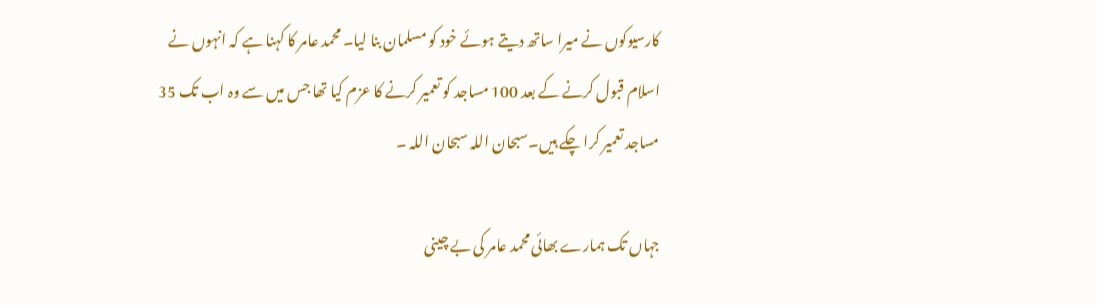کارسیوکوں نے میرا ساتھ دیتے ہوئے خود کو مسلمان بنا لیا۔ محمد عامر کا کہنا ہے کہ انہوں نے اسلام قبول کرنے کے بعد 100 مساجد کو تعمیر کرنے کا عزم کیا تھا جس میں سے وہ اب تک 35 مساجد تعمیر کرا چکے ہیں۔سبحان اللہ سبحان اللہ ۔

جہاں تک ہمارے بھائی محمد عامر کی بے چینی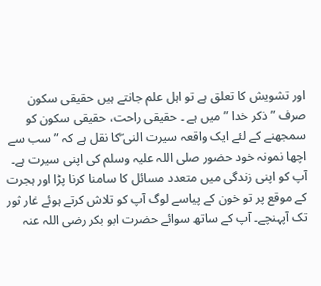اور تشویش کا تعلق ہے تو اہل علم جانتے ہیں حقیقی سکون صرف ” ذکر خدا ” میں ہے ۔ حقیقی راحت، حقیقی سکون کو سمجھنے کے لئے ایک واقعہ سیرت النی ۖکا نقل ہے کہ ” سب سے اچھا نمونہ خود حضور صلی اللہ علیہ وسلم کی اپنی سیرت ہے۔ آپ کو اپنی زندگی میں متعدد مسائل کا سامنا کرنا پڑا اور ہجرت کے موقع پر تو خون کے پیاسے لوگ آپ کو تلاش کرتے ہوئے غار ثور تک آپہنچے۔ آپ کے ساتھ سوائے حضرت ابو بکر رضی اللہ عنہ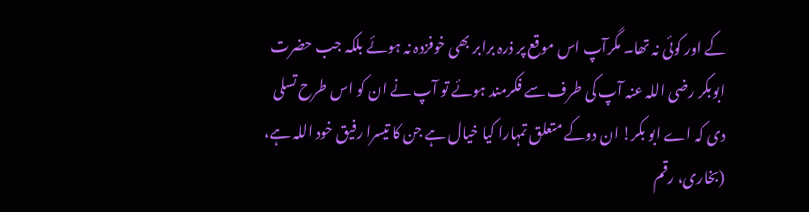کے اور کوئی نہ تھا۔ مگرآپ اس موقع پر ذرہ برابر بھی خوفزدہ نہ ہوئے بلکہ جب حضرت ابوبکر رضی اللہ عنہ آپ کی طرف سے فکرمند ہوئے تو آپ نے ان کو اس طرح تسلی دی کہ اے ابو بکر! ان دوکے متعلق تمہارا کیا خیال ہے جن کا تیسرا رفیق خود اللہ ہے، (بخاری، رقم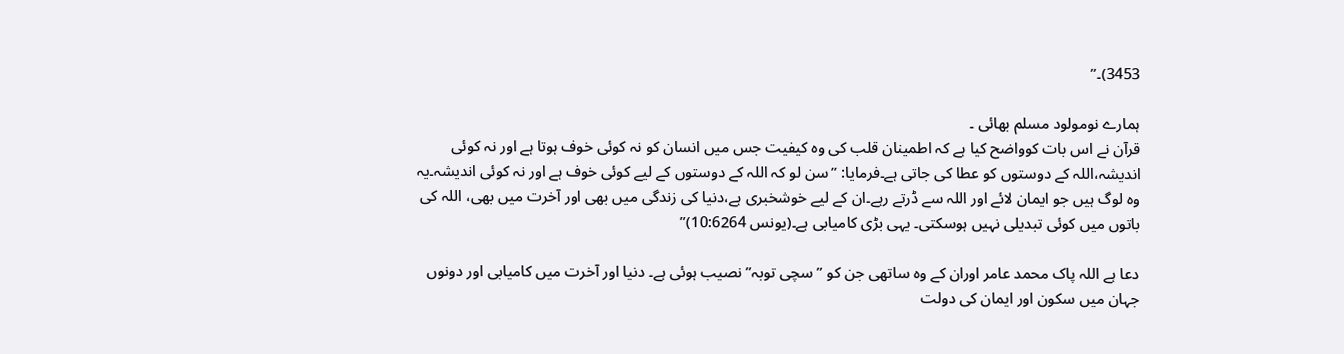3453)۔”

ہمارے نومولود مسلم بھائی ۔
قرآن نے اس بات کوواضح کیا ہے کہ اطمینان قلب کی وہ کیفیت جس میں انسان کو نہ کوئی خوف ہوتا ہے اور نہ کوئی اندیشہ،اللہ کے دوستوں کو عطا کی جاتی ہے۔فرمایا: ”سن لو کہ اللہ کے دوستوں کے لیے کوئی خوف ہے اور نہ کوئی اندیشہ۔یہ وہ لوگ ہیں جو ایمان لائے اور اللہ سے ڈرتے رہے۔ان کے لیے خوشخبری ہے،دنیا کی زندگی میں بھی اور آخرت میں بھی، اللہ کی باتوں میں کوئی تبدیلی نہیں ہوسکتی۔ یہی بڑی کامیابی ہے۔(یونس 10:6264)”

دعا ہے اللہ پاک محمد عامر اوران کے وہ ساتھی جن کو ” سچی توبہ” نصیب ہوئی ہے۔ دنیا اور آخرت میں کامیابی اور دونوں جہان میں سکون اور ایمان کی دولت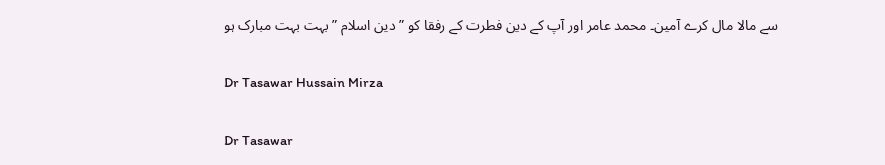سے مالا مال کرے آمین۔ محمد عامر اور آپ کے دین فطرت کے رفقا کو ” دین اسلام ” بہت بہت مبارک ہو

Dr Tasawar Hussain Mirza

Dr Tasawar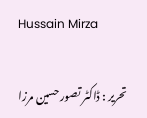Hussain Mirza

تحریر : ڈاکٹر تصور حسین مرزا